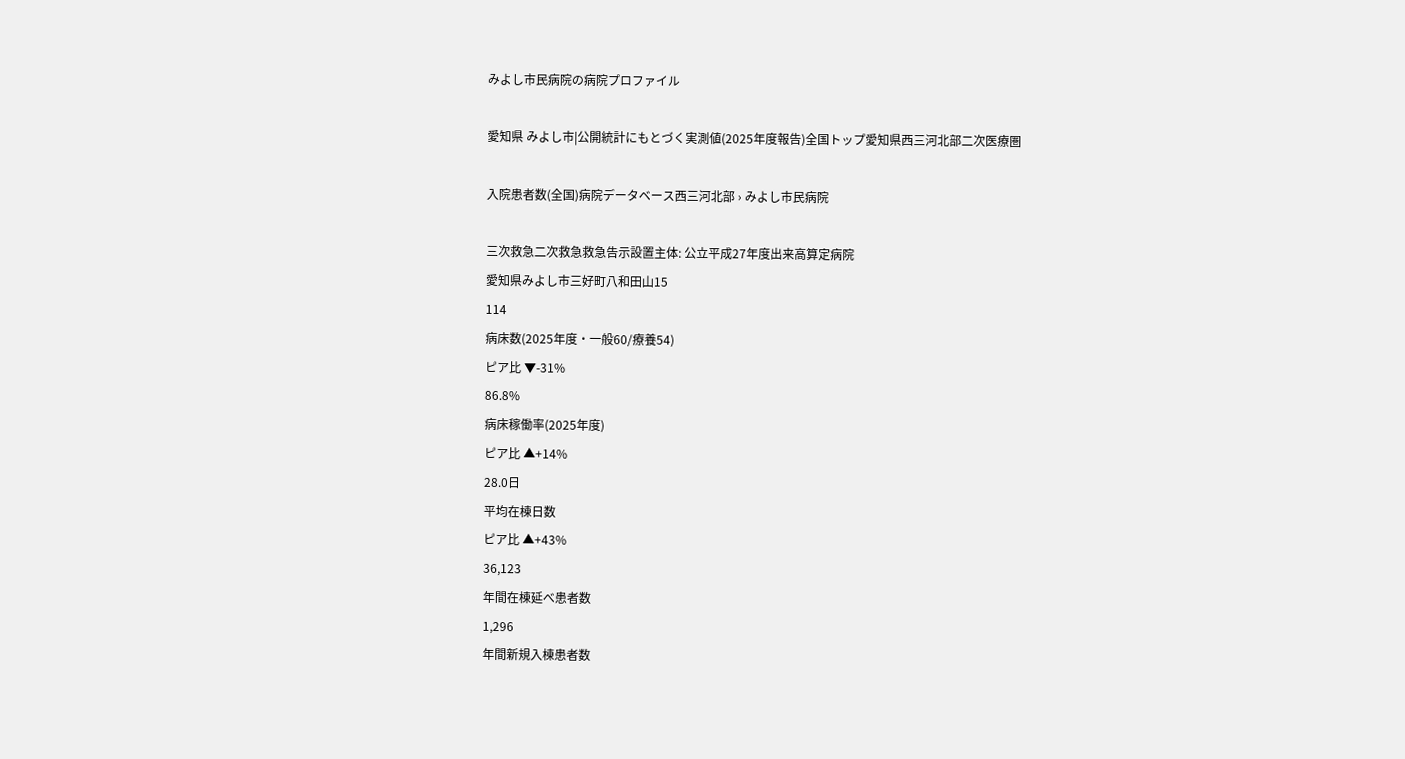みよし市民病院の病院プロファイル

愛知県 みよし市|公開統計にもとづく実測値(2025年度報告)全国トップ愛知県西三河北部二次医療圏

入院患者数(全国)病院データベース西三河北部 › みよし市民病院

三次救急二次救急救急告示設置主体: 公立平成27年度出来高算定病院
愛知県みよし市三好町八和田山15
114
病床数(2025年度・一般60/療養54)
ピア比 ▼-31%
86.8%
病床稼働率(2025年度)
ピア比 ▲+14%
28.0日
平均在棟日数
ピア比 ▲+43%
36,123
年間在棟延べ患者数
1,296
年間新規入棟患者数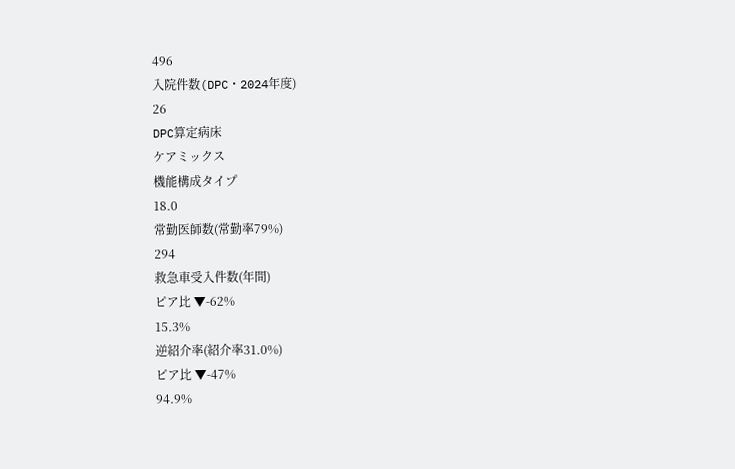496
入院件数(DPC・2024年度)
26
DPC算定病床
ケアミックス
機能構成タイプ
18.0
常勤医師数(常勤率79%)
294
救急車受入件数(年間)
ピア比 ▼-62%
15.3%
逆紹介率(紹介率31.0%)
ピア比 ▼-47%
94.9%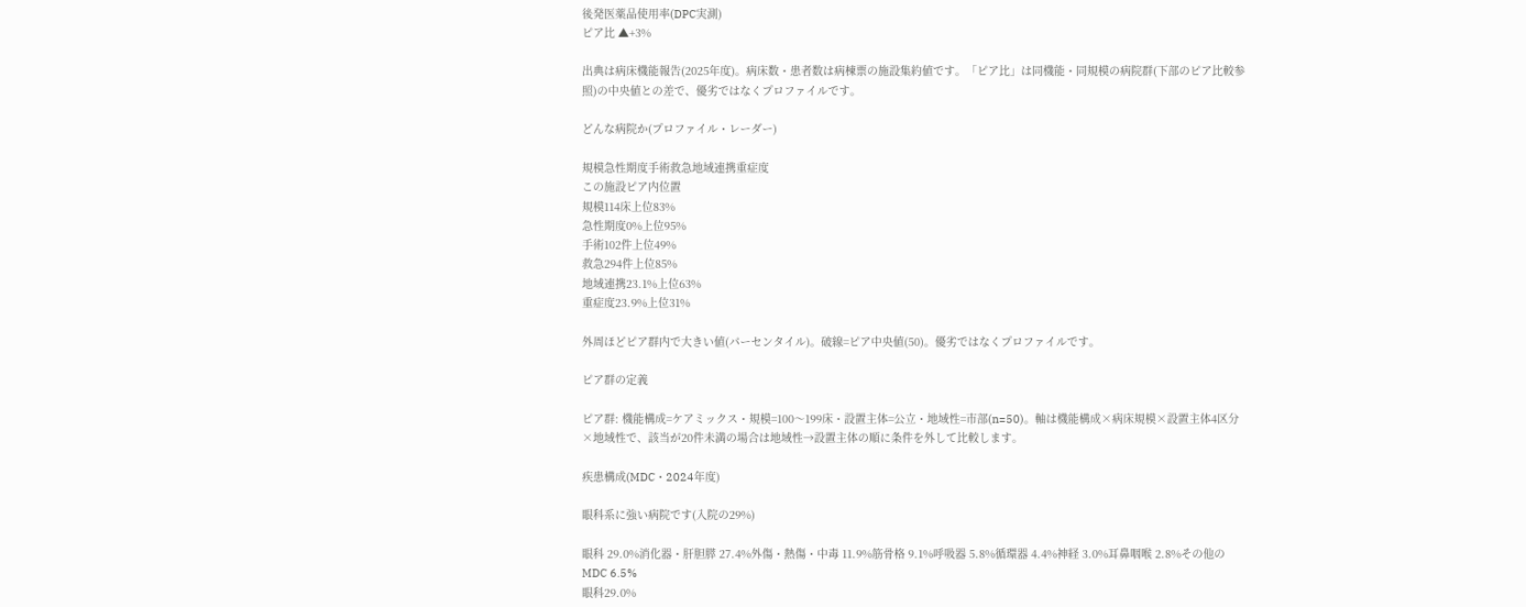後発医薬品使用率(DPC実測)
ピア比 ▲+3%

出典は病床機能報告(2025年度)。病床数・患者数は病棟票の施設集約値です。「ピア比」は同機能・同規模の病院群(下部のピア比較参照)の中央値との差で、優劣ではなくプロファイルです。

どんな病院か(プロファイル・レーダー)

規模急性期度手術救急地域連携重症度
この施設ピア内位置
規模114床上位83%
急性期度0%上位95%
手術102件上位49%
救急294件上位85%
地域連携23.1%上位63%
重症度23.9%上位31%

外周ほどピア群内で大きい値(パーセンタイル)。破線=ピア中央値(50)。優劣ではなくプロファイルです。

ピア群の定義

ピア群: 機能構成=ケアミックス・規模=100〜199床・設置主体=公立・地域性=市部(n=50)。軸は機能構成×病床規模×設置主体4区分×地域性で、該当が20件未満の場合は地域性→設置主体の順に条件を外して比較します。

疾患構成(MDC・2024年度)

眼科系に強い病院です(入院の29%)

眼科 29.0%消化器・肝胆膵 27.4%外傷・熱傷・中毒 11.9%筋骨格 9.1%呼吸器 5.8%循環器 4.4%神経 3.0%耳鼻咽喉 2.8%その他のMDC 6.5%
眼科29.0%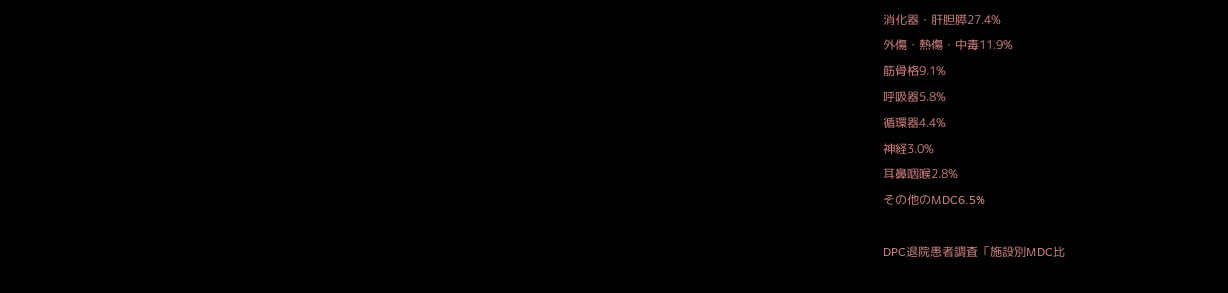消化器・肝胆膵27.4%
外傷・熱傷・中毒11.9%
筋骨格9.1%
呼吸器5.8%
循環器4.4%
神経3.0%
耳鼻咽喉2.8%
その他のMDC6.5%

DPC退院患者調査「施設別MDC比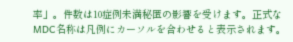率」。件数は10症例未満秘匿の影響を受けます。正式なMDC名称は凡例にカーソルを合わせると表示されます。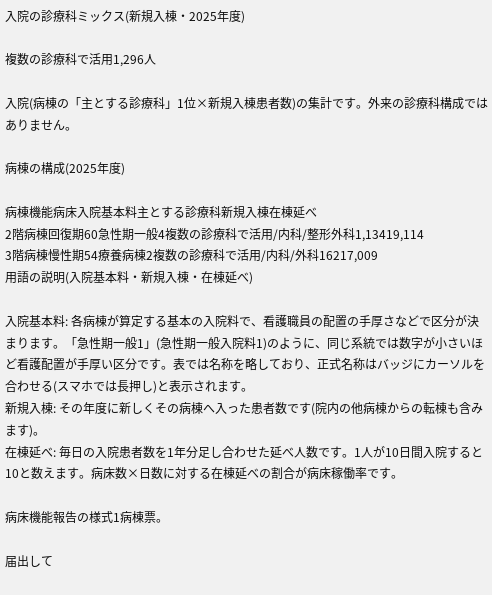入院の診療科ミックス(新規入棟・2025年度)

複数の診療科で活用1,296人

入院(病棟の「主とする診療科」1位×新規入棟患者数)の集計です。外来の診療科構成ではありません。

病棟の構成(2025年度)

病棟機能病床入院基本料主とする診療科新規入棟在棟延べ
2階病棟回復期60急性期一般4複数の診療科で活用/内科/整形外科1,13419,114
3階病棟慢性期54療養病棟2複数の診療科で活用/内科/外科16217,009
用語の説明(入院基本料・新規入棟・在棟延べ)

入院基本料: 各病棟が算定する基本の入院料で、看護職員の配置の手厚さなどで区分が決まります。「急性期一般1」(急性期一般入院料1)のように、同じ系統では数字が小さいほど看護配置が手厚い区分です。表では名称を略しており、正式名称はバッジにカーソルを合わせる(スマホでは長押し)と表示されます。
新規入棟: その年度に新しくその病棟へ入った患者数です(院内の他病棟からの転棟も含みます)。
在棟延べ: 毎日の入院患者数を1年分足し合わせた延べ人数です。1人が10日間入院すると10と数えます。病床数×日数に対する在棟延べの割合が病床稼働率です。

病床機能報告の様式1病棟票。

届出して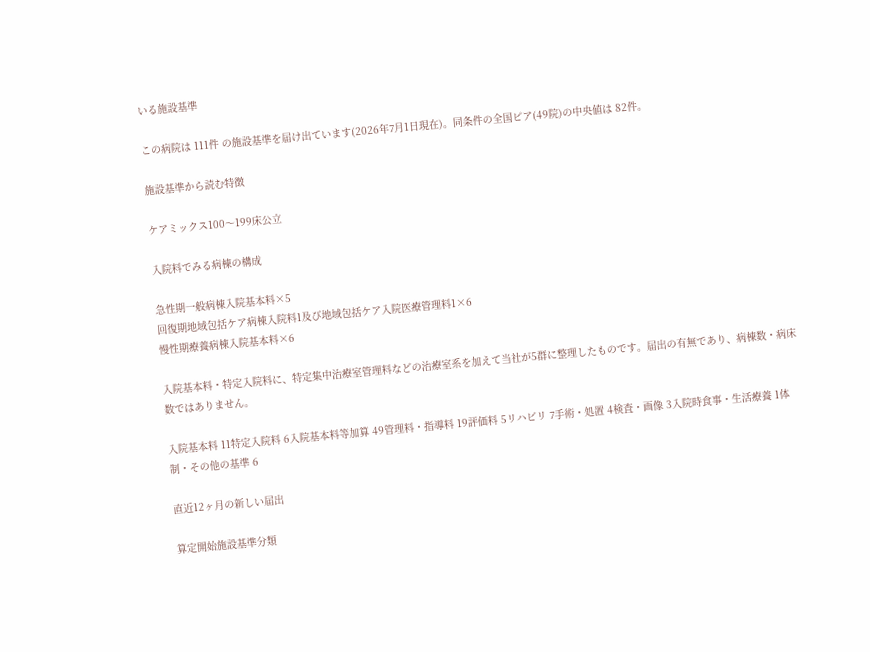いる施設基準

この病院は 111件 の施設基準を届け出ています(2026年7月1日現在)。同条件の全国ピア(49院)の中央値は 82件。

施設基準から読む特徴

ケアミックス100〜199床公立

入院料でみる病棟の構成

急性期一般病棟入院基本料×5
回復期地域包括ケア病棟入院料1及び地域包括ケア入院医療管理料1×6
慢性期療養病棟入院基本料×6

入院基本料・特定入院料に、特定集中治療室管理料などの治療室系を加えて当社が5群に整理したものです。届出の有無であり、病棟数・病床数ではありません。

入院基本料 11特定入院料 6入院基本料等加算 49管理料・指導料 19評価料 5リハビリ 7手術・処置 4検査・画像 3入院時食事・生活療養 1体制・その他の基準 6

直近12ヶ月の新しい届出

算定開始施設基準分類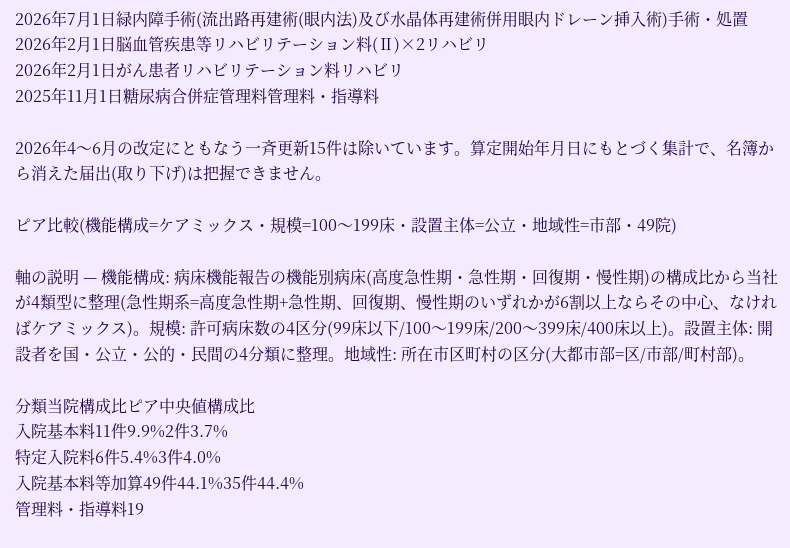2026年7月1日緑内障手術(流出路再建術(眼内法)及び水晶体再建術併用眼内ドレーン挿入術)手術・処置
2026年2月1日脳血管疾患等リハビリテーション料(Ⅱ)×2リハビリ
2026年2月1日がん患者リハビリテーション料リハビリ
2025年11月1日糖尿病合併症管理料管理料・指導料

2026年4〜6月の改定にともなう一斉更新15件は除いています。算定開始年月日にもとづく集計で、名簿から消えた届出(取り下げ)は把握できません。

ピア比較(機能構成=ケアミックス・規模=100〜199床・設置主体=公立・地域性=市部・49院)

軸の説明 — 機能構成: 病床機能報告の機能別病床(高度急性期・急性期・回復期・慢性期)の構成比から当社が4類型に整理(急性期系=高度急性期+急性期、回復期、慢性期のいずれかが6割以上ならその中心、なければケアミックス)。規模: 許可病床数の4区分(99床以下/100〜199床/200〜399床/400床以上)。設置主体: 開設者を国・公立・公的・民間の4分類に整理。地域性: 所在市区町村の区分(大都市部=区/市部/町村部)。

分類当院構成比ピア中央値構成比
入院基本料11件9.9%2件3.7%
特定入院料6件5.4%3件4.0%
入院基本料等加算49件44.1%35件44.4%
管理料・指導料19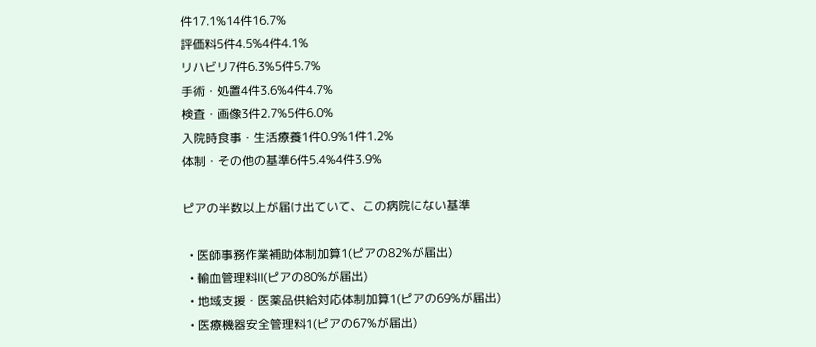件17.1%14件16.7%
評価料5件4.5%4件4.1%
リハビリ7件6.3%5件5.7%
手術・処置4件3.6%4件4.7%
検査・画像3件2.7%5件6.0%
入院時食事・生活療養1件0.9%1件1.2%
体制・その他の基準6件5.4%4件3.9%

ピアの半数以上が届け出ていて、この病院にない基準

  • 医師事務作業補助体制加算1(ピアの82%が届出)
  • 輸血管理料Ⅱ(ピアの80%が届出)
  • 地域支援・医薬品供給対応体制加算1(ピアの69%が届出)
  • 医療機器安全管理料1(ピアの67%が届出)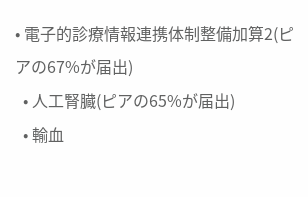• 電子的診療情報連携体制整備加算2(ピアの67%が届出)
  • 人工腎臓(ピアの65%が届出)
  • 輸血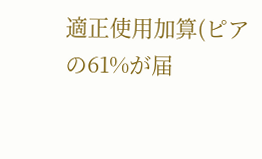適正使用加算(ピアの61%が届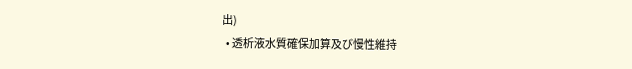出)
  • 透析液水質確保加算及び慢性維持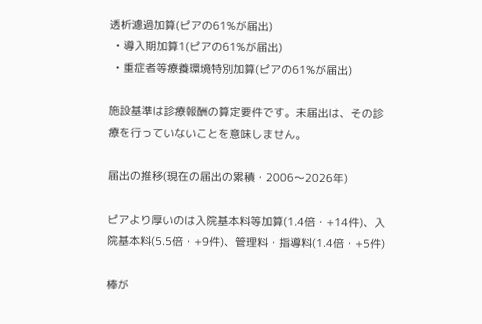透析濾過加算(ピアの61%が届出)
  • 導入期加算1(ピアの61%が届出)
  • 重症者等療養環境特別加算(ピアの61%が届出)

施設基準は診療報酬の算定要件です。未届出は、その診療を行っていないことを意味しません。

届出の推移(現在の届出の累積・2006〜2026年)

ピアより厚いのは入院基本料等加算(1.4倍・+14件)、入院基本料(5.5倍・+9件)、管理料・指導料(1.4倍・+5件)

棒が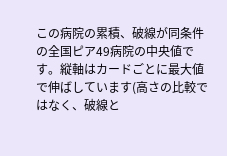この病院の累積、破線が同条件の全国ピア49病院の中央値です。縦軸はカードごとに最大値で伸ばしています(高さの比較ではなく、破線と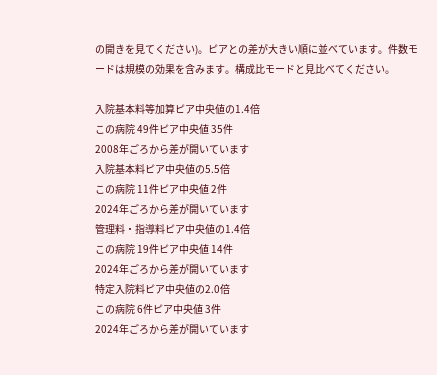の開きを見てください)。ピアとの差が大きい順に並べています。件数モードは規模の効果を含みます。構成比モードと見比べてください。

入院基本料等加算ピア中央値の1.4倍
この病院 49件ピア中央値 35件
2008年ごろから差が開いています
入院基本料ピア中央値の5.5倍
この病院 11件ピア中央値 2件
2024年ごろから差が開いています
管理料・指導料ピア中央値の1.4倍
この病院 19件ピア中央値 14件
2024年ごろから差が開いています
特定入院料ピア中央値の2.0倍
この病院 6件ピア中央値 3件
2024年ごろから差が開いています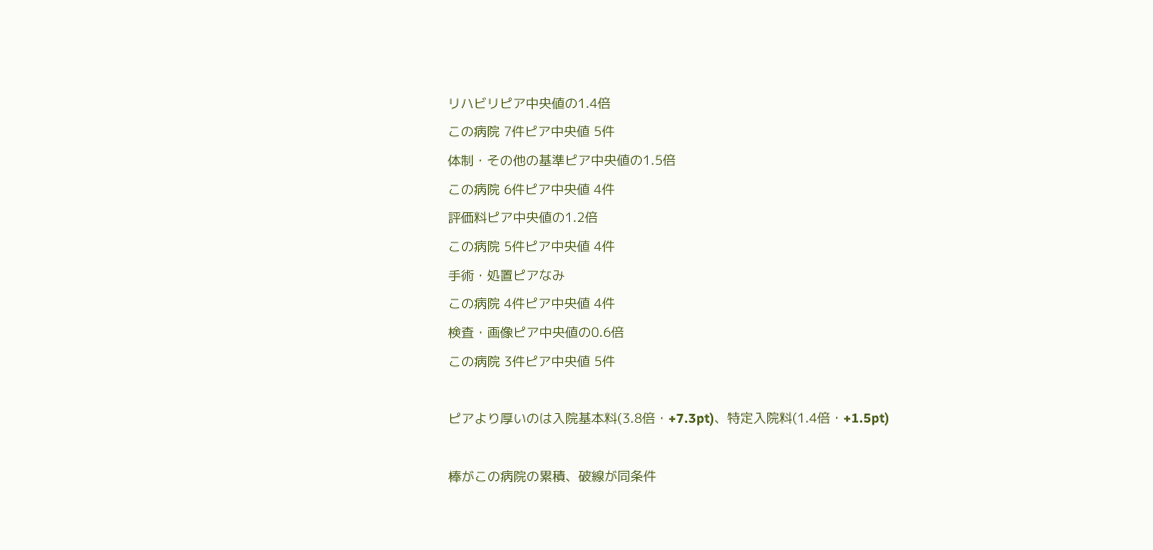リハビリピア中央値の1.4倍
この病院 7件ピア中央値 5件
体制・その他の基準ピア中央値の1.5倍
この病院 6件ピア中央値 4件
評価料ピア中央値の1.2倍
この病院 5件ピア中央値 4件
手術・処置ピアなみ
この病院 4件ピア中央値 4件
検査・画像ピア中央値の0.6倍
この病院 3件ピア中央値 5件

ピアより厚いのは入院基本料(3.8倍・+7.3pt)、特定入院料(1.4倍・+1.5pt)

棒がこの病院の累積、破線が同条件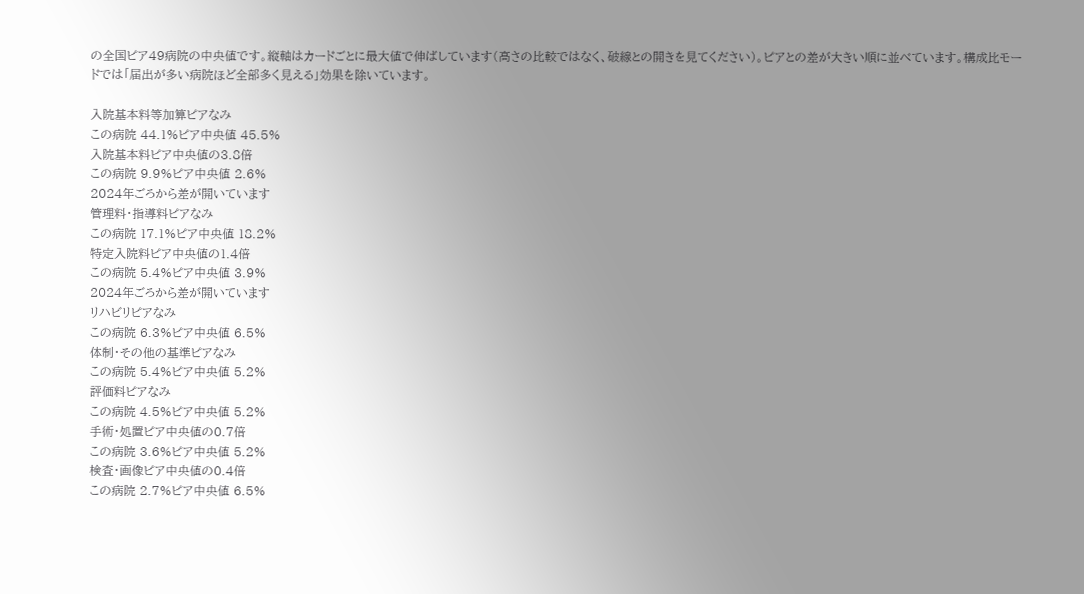の全国ピア49病院の中央値です。縦軸はカードごとに最大値で伸ばしています(高さの比較ではなく、破線との開きを見てください)。ピアとの差が大きい順に並べています。構成比モードでは「届出が多い病院ほど全部多く見える」効果を除いています。

入院基本料等加算ピアなみ
この病院 44.1%ピア中央値 45.5%
入院基本料ピア中央値の3.8倍
この病院 9.9%ピア中央値 2.6%
2024年ごろから差が開いています
管理料・指導料ピアなみ
この病院 17.1%ピア中央値 18.2%
特定入院料ピア中央値の1.4倍
この病院 5.4%ピア中央値 3.9%
2024年ごろから差が開いています
リハビリピアなみ
この病院 6.3%ピア中央値 6.5%
体制・その他の基準ピアなみ
この病院 5.4%ピア中央値 5.2%
評価料ピアなみ
この病院 4.5%ピア中央値 5.2%
手術・処置ピア中央値の0.7倍
この病院 3.6%ピア中央値 5.2%
検査・画像ピア中央値の0.4倍
この病院 2.7%ピア中央値 6.5%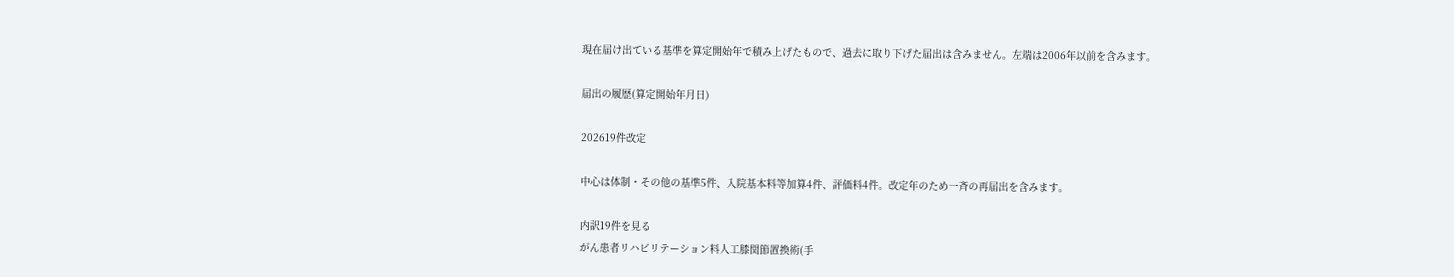現在届け出ている基準を算定開始年で積み上げたもので、過去に取り下げた届出は含みません。左端は2006年以前を含みます。

届出の履歴(算定開始年月日)

202619件改定

中心は体制・その他の基準5件、入院基本料等加算4件、評価料4件。改定年のため一斉の再届出を含みます。

内訳19件を見る
がん患者リハビリテーション料人工膝関節置換術(手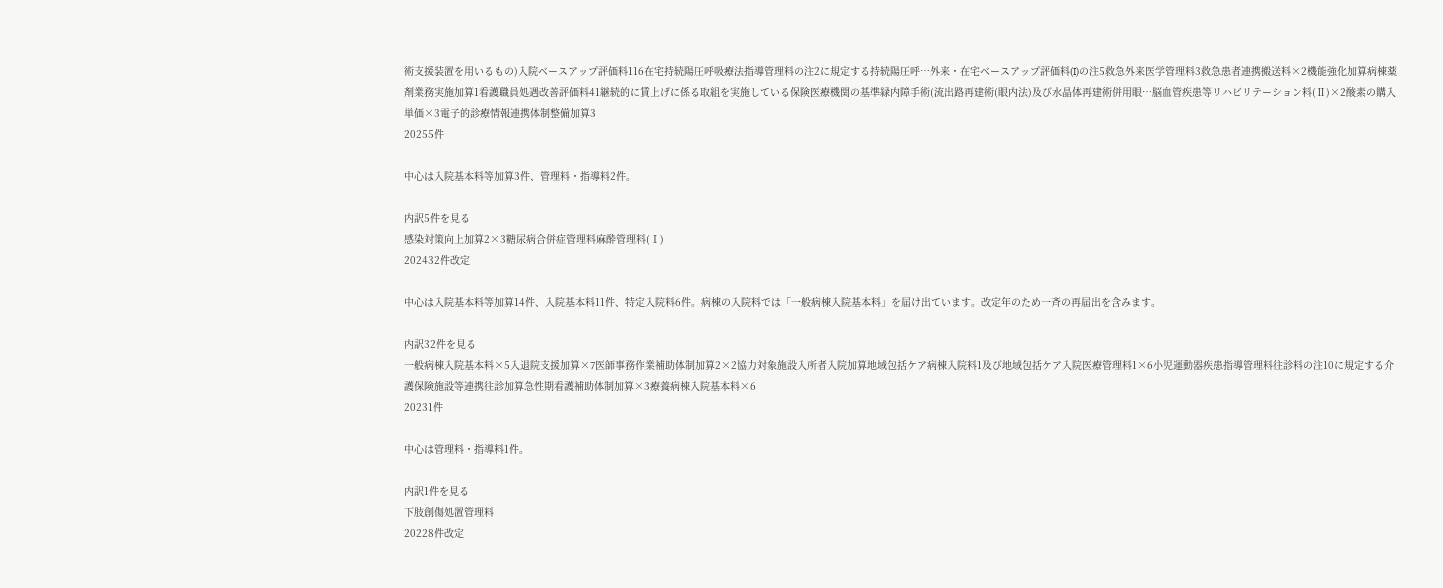術支援装置を用いるもの)入院ベースアップ評価料116在宅持続陽圧呼吸療法指導管理料の注2に規定する持続陽圧呼…外来・在宅ベースアップ評価料(I)の注5救急外来医学管理料3救急患者連携搬送料×2機能強化加算病棟薬剤業務実施加算1看護職員処遇改善評価料41継続的に賃上げに係る取組を実施している保険医療機関の基準緑内障手術(流出路再建術(眼内法)及び水晶体再建術併用眼…脳血管疾患等リハビリテーション料(Ⅱ)×2酸素の購入単価×3電子的診療情報連携体制整備加算3
20255件

中心は入院基本料等加算3件、管理料・指導料2件。

内訳5件を見る
感染対策向上加算2×3糖尿病合併症管理料麻酔管理料(Ⅰ)
202432件改定

中心は入院基本料等加算14件、入院基本料11件、特定入院料6件。病棟の入院料では「一般病棟入院基本料」を届け出ています。改定年のため一斉の再届出を含みます。

内訳32件を見る
一般病棟入院基本料×5入退院支援加算×7医師事務作業補助体制加算2×2協力対象施設入所者入院加算地域包括ケア病棟入院料1及び地域包括ケア入院医療管理料1×6小児運動器疾患指導管理料往診料の注10に規定する介護保険施設等連携往診加算急性期看護補助体制加算×3療養病棟入院基本料×6
20231件

中心は管理料・指導料1件。

内訳1件を見る
下肢創傷処置管理料
20228件改定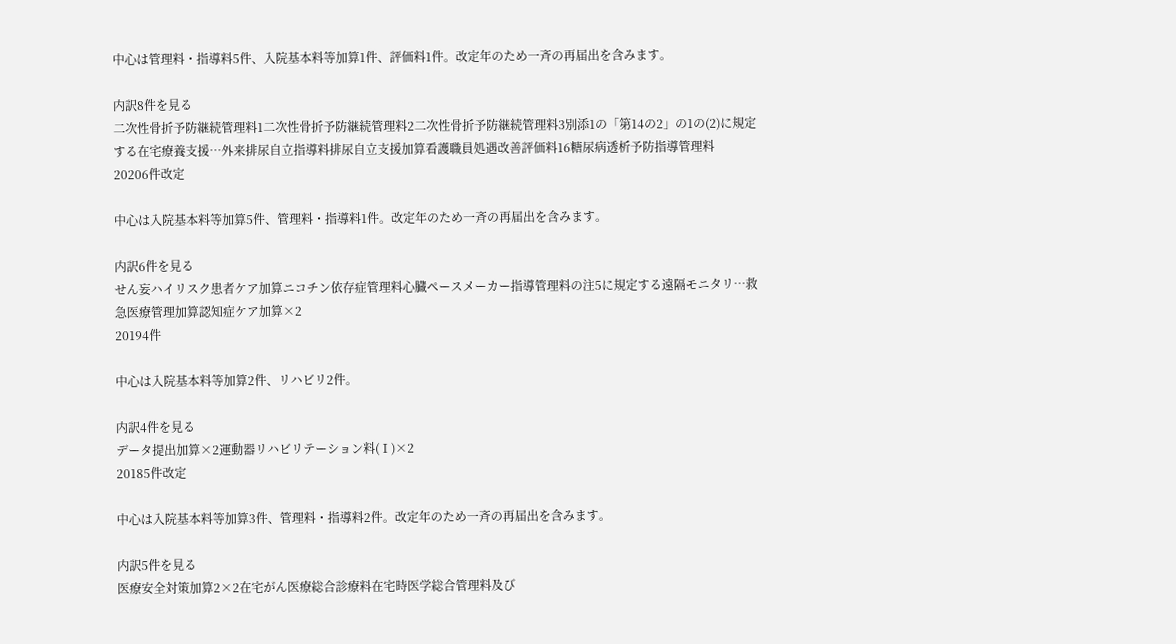中心は管理料・指導料5件、入院基本料等加算1件、評価料1件。改定年のため一斉の再届出を含みます。

内訳8件を見る
二次性骨折予防継続管理料1二次性骨折予防継続管理料2二次性骨折予防継続管理料3別添1の「第14の2」の1の(2)に規定する在宅療養支援…外来排尿自立指導料排尿自立支援加算看護職員処遇改善評価料16糖尿病透析予防指導管理料
20206件改定

中心は入院基本料等加算5件、管理料・指導料1件。改定年のため一斉の再届出を含みます。

内訳6件を見る
せん妄ハイリスク患者ケア加算ニコチン依存症管理料心臓ペースメーカー指導管理料の注5に規定する遠隔モニタリ…救急医療管理加算認知症ケア加算×2
20194件

中心は入院基本料等加算2件、リハビリ2件。

内訳4件を見る
データ提出加算×2運動器リハビリテーション料(Ⅰ)×2
20185件改定

中心は入院基本料等加算3件、管理料・指導料2件。改定年のため一斉の再届出を含みます。

内訳5件を見る
医療安全対策加算2×2在宅がん医療総合診療料在宅時医学総合管理料及び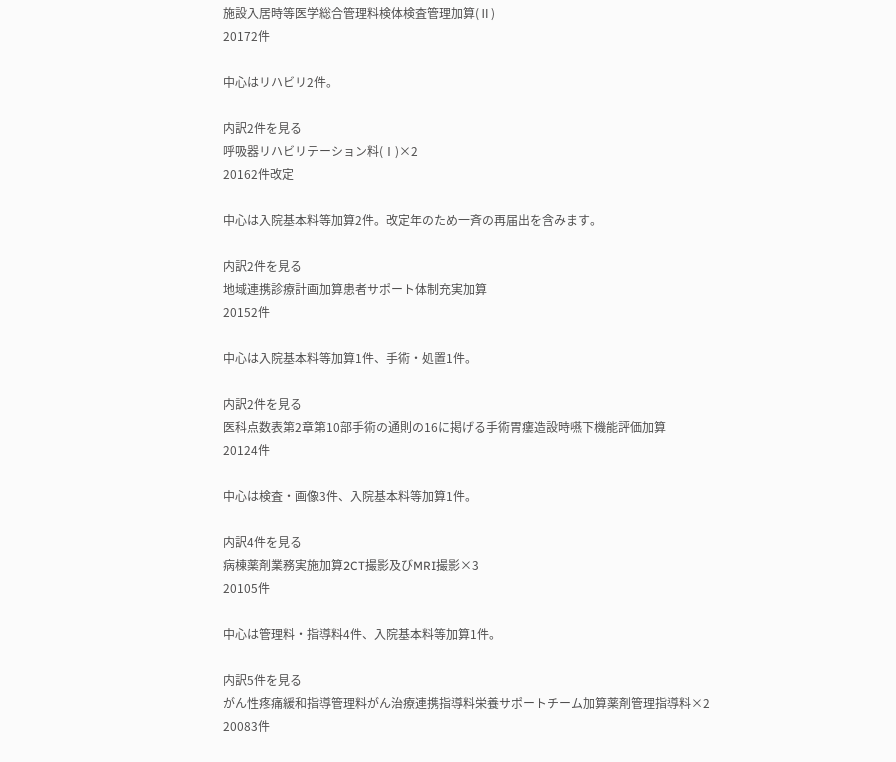施設入居時等医学総合管理料検体検査管理加算(Ⅱ)
20172件

中心はリハビリ2件。

内訳2件を見る
呼吸器リハビリテーション料(Ⅰ)×2
20162件改定

中心は入院基本料等加算2件。改定年のため一斉の再届出を含みます。

内訳2件を見る
地域連携診療計画加算患者サポート体制充実加算
20152件

中心は入院基本料等加算1件、手術・処置1件。

内訳2件を見る
医科点数表第2章第10部手術の通則の16に掲げる手術胃瘻造設時嚥下機能評価加算
20124件

中心は検査・画像3件、入院基本料等加算1件。

内訳4件を見る
病棟薬剤業務実施加算2CT撮影及びMRI撮影×3
20105件

中心は管理料・指導料4件、入院基本料等加算1件。

内訳5件を見る
がん性疼痛緩和指導管理料がん治療連携指導料栄養サポートチーム加算薬剤管理指導料×2
20083件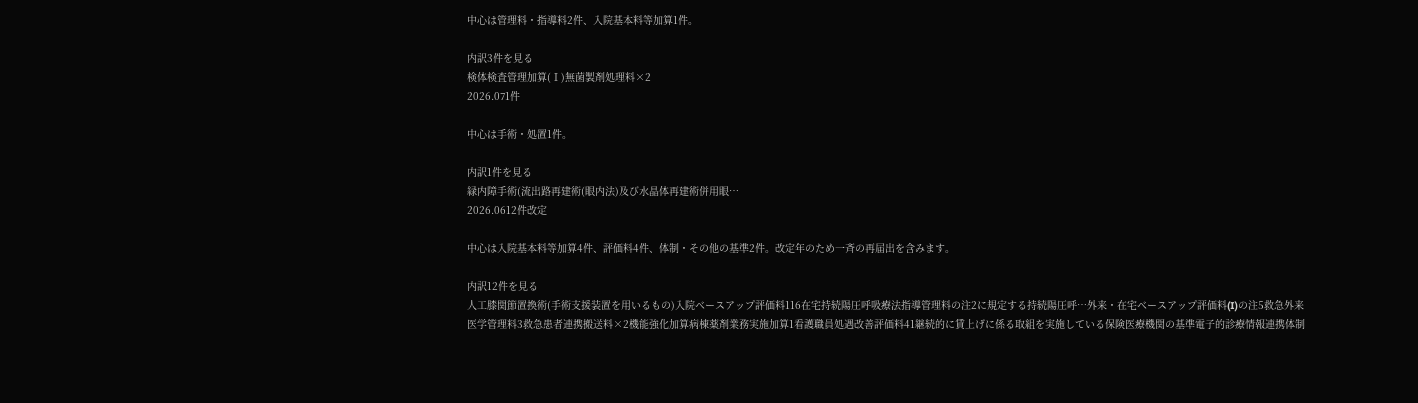中心は管理料・指導料2件、入院基本料等加算1件。

内訳3件を見る
検体検査管理加算(Ⅰ)無菌製剤処理料×2
2026.071件

中心は手術・処置1件。

内訳1件を見る
緑内障手術(流出路再建術(眼内法)及び水晶体再建術併用眼…
2026.0612件改定

中心は入院基本料等加算4件、評価料4件、体制・その他の基準2件。改定年のため一斉の再届出を含みます。

内訳12件を見る
人工膝関節置換術(手術支援装置を用いるもの)入院ベースアップ評価料116在宅持続陽圧呼吸療法指導管理料の注2に規定する持続陽圧呼…外来・在宅ベースアップ評価料(I)の注5救急外来医学管理料3救急患者連携搬送料×2機能強化加算病棟薬剤業務実施加算1看護職員処遇改善評価料41継続的に賃上げに係る取組を実施している保険医療機関の基準電子的診療情報連携体制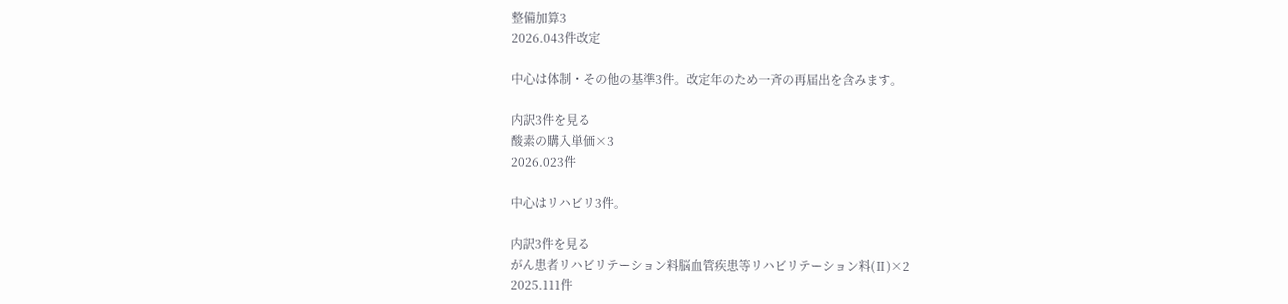整備加算3
2026.043件改定

中心は体制・その他の基準3件。改定年のため一斉の再届出を含みます。

内訳3件を見る
酸素の購入単価×3
2026.023件

中心はリハビリ3件。

内訳3件を見る
がん患者リハビリテーション料脳血管疾患等リハビリテーション料(Ⅱ)×2
2025.111件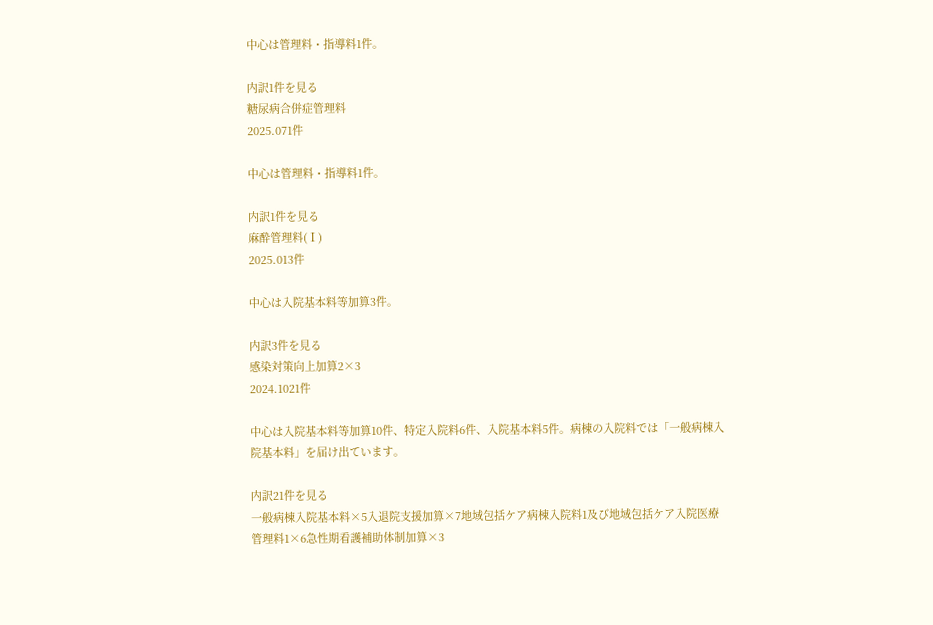中心は管理料・指導料1件。

内訳1件を見る
糖尿病合併症管理料
2025.071件

中心は管理料・指導料1件。

内訳1件を見る
麻酔管理料(Ⅰ)
2025.013件

中心は入院基本料等加算3件。

内訳3件を見る
感染対策向上加算2×3
2024.1021件

中心は入院基本料等加算10件、特定入院料6件、入院基本料5件。病棟の入院料では「一般病棟入院基本料」を届け出ています。

内訳21件を見る
一般病棟入院基本料×5入退院支援加算×7地域包括ケア病棟入院料1及び地域包括ケア入院医療管理料1×6急性期看護補助体制加算×3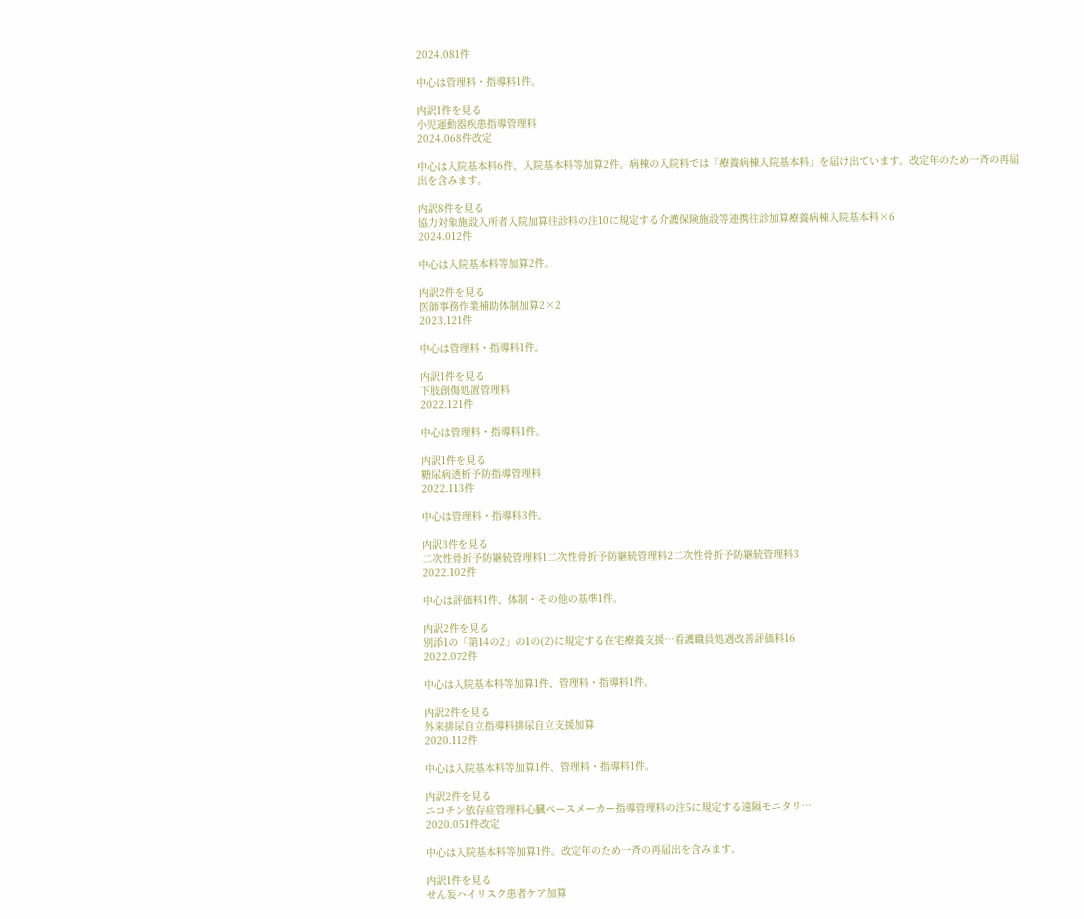2024.081件

中心は管理料・指導料1件。

内訳1件を見る
小児運動器疾患指導管理料
2024.068件改定

中心は入院基本料6件、入院基本料等加算2件。病棟の入院料では「療養病棟入院基本料」を届け出ています。改定年のため一斉の再届出を含みます。

内訳8件を見る
協力対象施設入所者入院加算往診料の注10に規定する介護保険施設等連携往診加算療養病棟入院基本料×6
2024.012件

中心は入院基本料等加算2件。

内訳2件を見る
医師事務作業補助体制加算2×2
2023.121件

中心は管理料・指導料1件。

内訳1件を見る
下肢創傷処置管理料
2022.121件

中心は管理料・指導料1件。

内訳1件を見る
糖尿病透析予防指導管理料
2022.113件

中心は管理料・指導料3件。

内訳3件を見る
二次性骨折予防継続管理料1二次性骨折予防継続管理料2二次性骨折予防継続管理料3
2022.102件

中心は評価料1件、体制・その他の基準1件。

内訳2件を見る
別添1の「第14の2」の1の(2)に規定する在宅療養支援…看護職員処遇改善評価料16
2022.072件

中心は入院基本料等加算1件、管理料・指導料1件。

内訳2件を見る
外来排尿自立指導料排尿自立支援加算
2020.112件

中心は入院基本料等加算1件、管理料・指導料1件。

内訳2件を見る
ニコチン依存症管理料心臓ペースメーカー指導管理料の注5に規定する遠隔モニタリ…
2020.051件改定

中心は入院基本料等加算1件。改定年のため一斉の再届出を含みます。

内訳1件を見る
せん妄ハイリスク患者ケア加算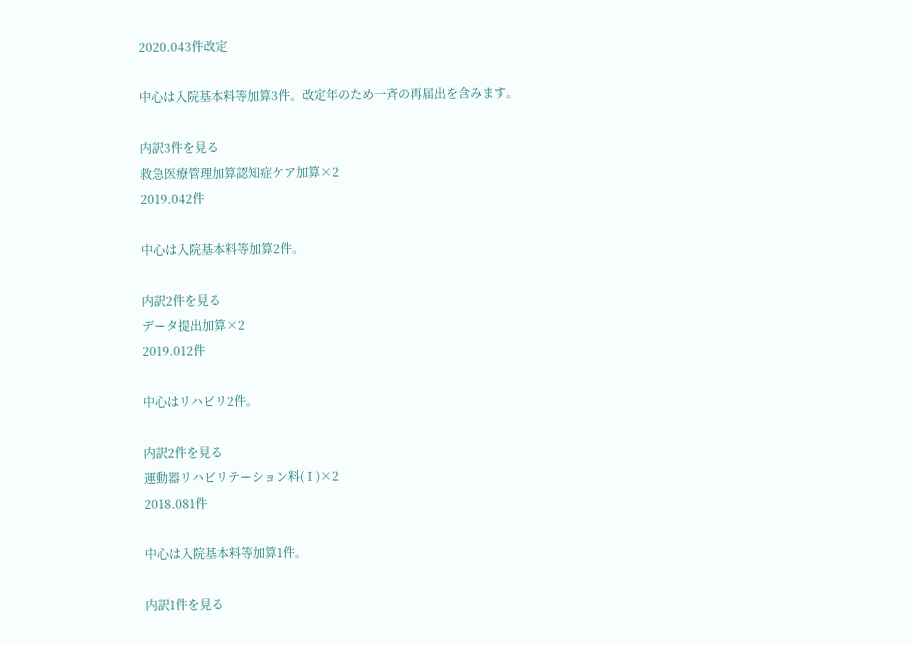2020.043件改定

中心は入院基本料等加算3件。改定年のため一斉の再届出を含みます。

内訳3件を見る
救急医療管理加算認知症ケア加算×2
2019.042件

中心は入院基本料等加算2件。

内訳2件を見る
データ提出加算×2
2019.012件

中心はリハビリ2件。

内訳2件を見る
運動器リハビリテーション料(Ⅰ)×2
2018.081件

中心は入院基本料等加算1件。

内訳1件を見る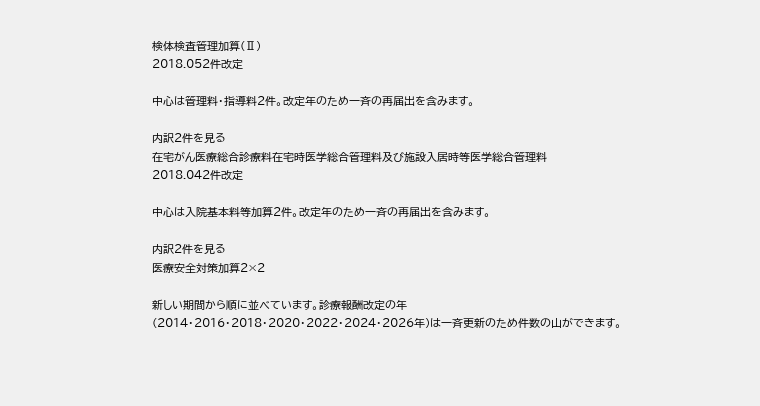検体検査管理加算(Ⅱ)
2018.052件改定

中心は管理料・指導料2件。改定年のため一斉の再届出を含みます。

内訳2件を見る
在宅がん医療総合診療料在宅時医学総合管理料及び施設入居時等医学総合管理料
2018.042件改定

中心は入院基本料等加算2件。改定年のため一斉の再届出を含みます。

内訳2件を見る
医療安全対策加算2×2

新しい期間から順に並べています。診療報酬改定の年(2014・2016・2018・2020・2022・2024・2026年)は一斉更新のため件数の山ができます。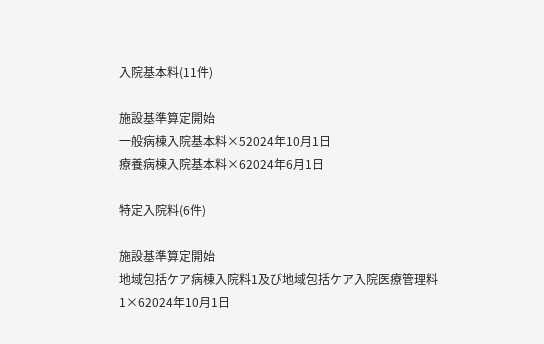入院基本料(11件)

施設基準算定開始
一般病棟入院基本料×52024年10月1日
療養病棟入院基本料×62024年6月1日

特定入院料(6件)

施設基準算定開始
地域包括ケア病棟入院料1及び地域包括ケア入院医療管理料1×62024年10月1日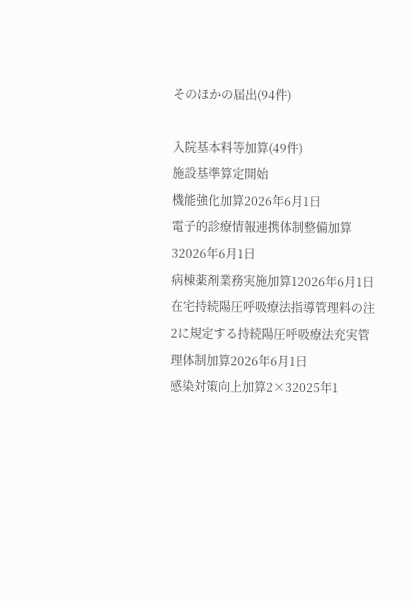そのほかの届出(94件)

入院基本料等加算(49件)
施設基準算定開始
機能強化加算2026年6月1日
電子的診療情報連携体制整備加算32026年6月1日
病棟薬剤業務実施加算12026年6月1日
在宅持続陽圧呼吸療法指導管理料の注2に規定する持続陽圧呼吸療法充実管理体制加算2026年6月1日
感染対策向上加算2×32025年1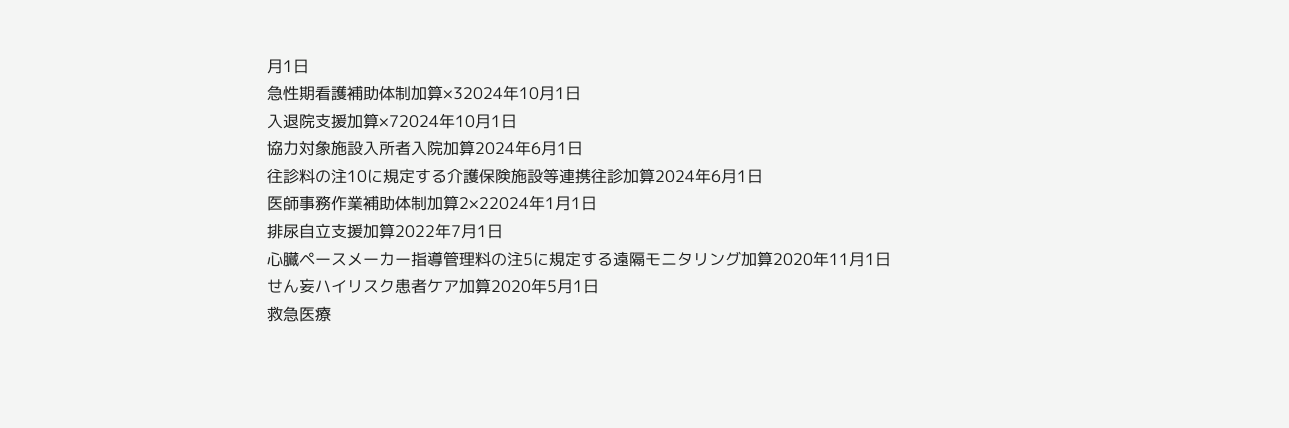月1日
急性期看護補助体制加算×32024年10月1日
入退院支援加算×72024年10月1日
協力対象施設入所者入院加算2024年6月1日
往診料の注10に規定する介護保険施設等連携往診加算2024年6月1日
医師事務作業補助体制加算2×22024年1月1日
排尿自立支援加算2022年7月1日
心臓ペースメーカー指導管理料の注5に規定する遠隔モニタリング加算2020年11月1日
せん妄ハイリスク患者ケア加算2020年5月1日
救急医療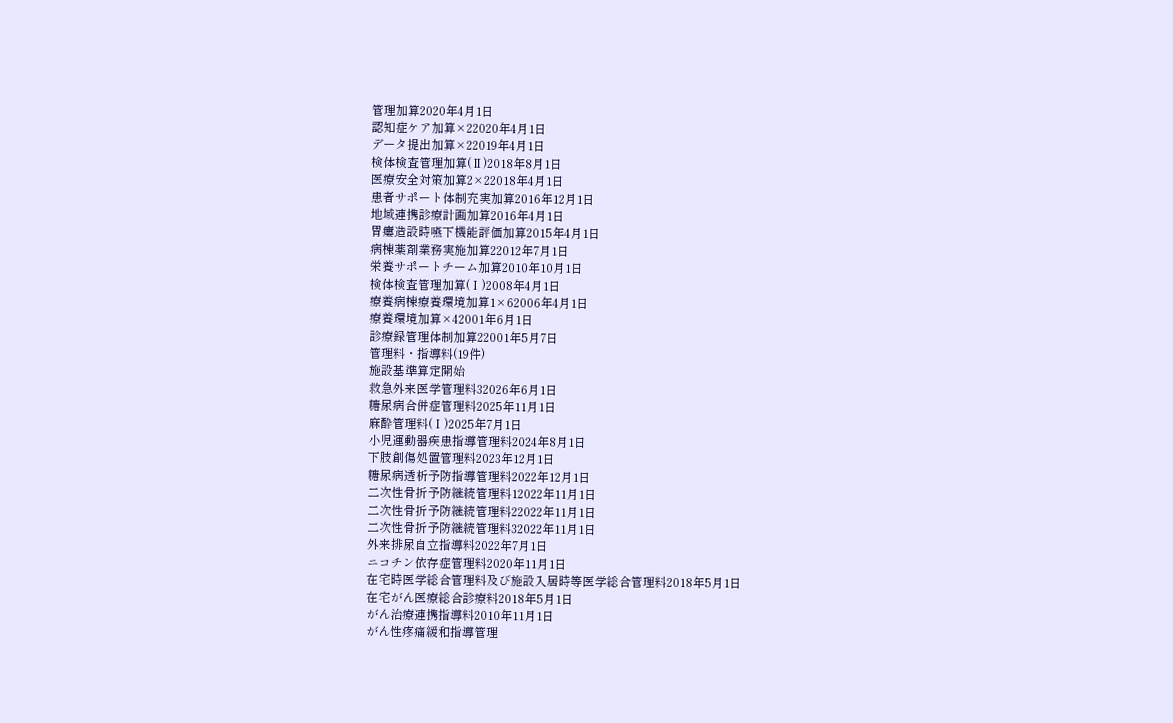管理加算2020年4月1日
認知症ケア加算×22020年4月1日
データ提出加算×22019年4月1日
検体検査管理加算(Ⅱ)2018年8月1日
医療安全対策加算2×22018年4月1日
患者サポート体制充実加算2016年12月1日
地域連携診療計画加算2016年4月1日
胃瘻造設時嚥下機能評価加算2015年4月1日
病棟薬剤業務実施加算22012年7月1日
栄養サポートチーム加算2010年10月1日
検体検査管理加算(Ⅰ)2008年4月1日
療養病棟療養環境加算1×62006年4月1日
療養環境加算×42001年6月1日
診療録管理体制加算22001年5月7日
管理料・指導料(19件)
施設基準算定開始
救急外来医学管理料32026年6月1日
糖尿病合併症管理料2025年11月1日
麻酔管理料(Ⅰ)2025年7月1日
小児運動器疾患指導管理料2024年8月1日
下肢創傷処置管理料2023年12月1日
糖尿病透析予防指導管理料2022年12月1日
二次性骨折予防継続管理料12022年11月1日
二次性骨折予防継続管理料22022年11月1日
二次性骨折予防継続管理料32022年11月1日
外来排尿自立指導料2022年7月1日
ニコチン依存症管理料2020年11月1日
在宅時医学総合管理料及び施設入居時等医学総合管理料2018年5月1日
在宅がん医療総合診療料2018年5月1日
がん治療連携指導料2010年11月1日
がん性疼痛緩和指導管理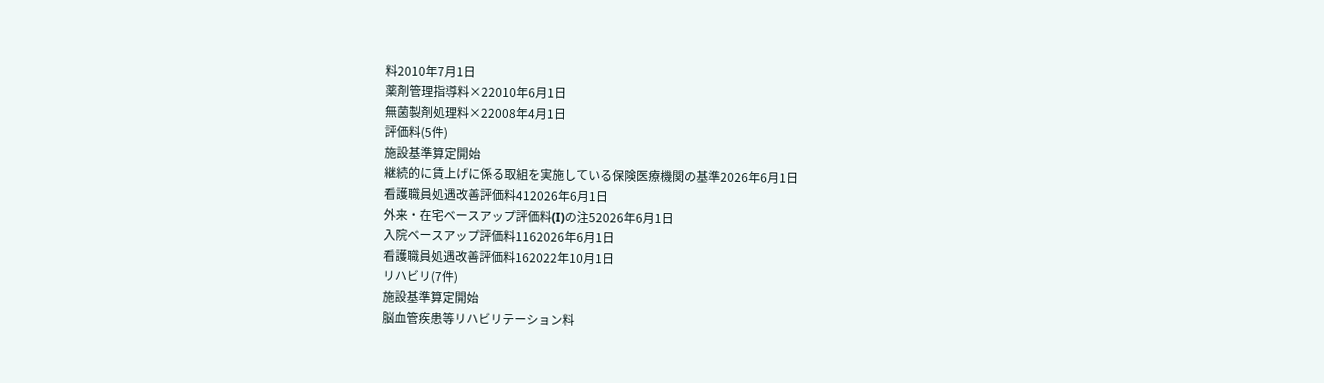料2010年7月1日
薬剤管理指導料×22010年6月1日
無菌製剤処理料×22008年4月1日
評価料(5件)
施設基準算定開始
継続的に賃上げに係る取組を実施している保険医療機関の基準2026年6月1日
看護職員処遇改善評価料412026年6月1日
外来・在宅ベースアップ評価料(I)の注52026年6月1日
入院ベースアップ評価料1162026年6月1日
看護職員処遇改善評価料162022年10月1日
リハビリ(7件)
施設基準算定開始
脳血管疾患等リハビリテーション料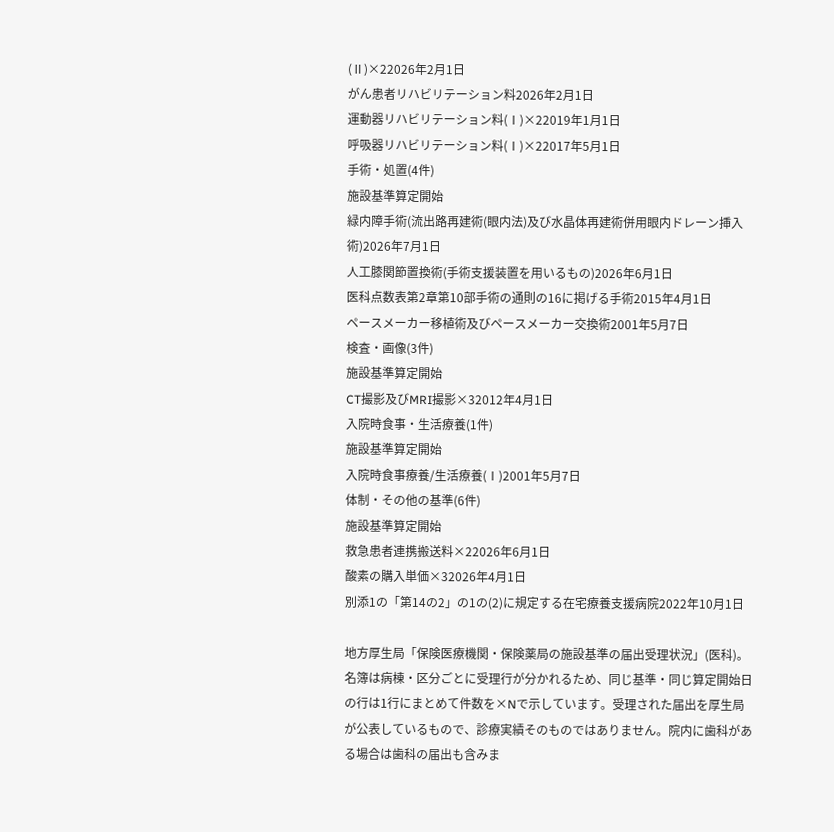(Ⅱ)×22026年2月1日
がん患者リハビリテーション料2026年2月1日
運動器リハビリテーション料(Ⅰ)×22019年1月1日
呼吸器リハビリテーション料(Ⅰ)×22017年5月1日
手術・処置(4件)
施設基準算定開始
緑内障手術(流出路再建術(眼内法)及び水晶体再建術併用眼内ドレーン挿入術)2026年7月1日
人工膝関節置換術(手術支援装置を用いるもの)2026年6月1日
医科点数表第2章第10部手術の通則の16に掲げる手術2015年4月1日
ペースメーカー移植術及びペースメーカー交換術2001年5月7日
検査・画像(3件)
施設基準算定開始
CT撮影及びMRI撮影×32012年4月1日
入院時食事・生活療養(1件)
施設基準算定開始
入院時食事療養/生活療養(Ⅰ)2001年5月7日
体制・その他の基準(6件)
施設基準算定開始
救急患者連携搬送料×22026年6月1日
酸素の購入単価×32026年4月1日
別添1の「第14の2」の1の(2)に規定する在宅療養支援病院2022年10月1日

地方厚生局「保険医療機関・保険薬局の施設基準の届出受理状況」(医科)。名簿は病棟・区分ごとに受理行が分かれるため、同じ基準・同じ算定開始日の行は1行にまとめて件数を×Nで示しています。受理された届出を厚生局が公表しているもので、診療実績そのものではありません。院内に歯科がある場合は歯科の届出も含みま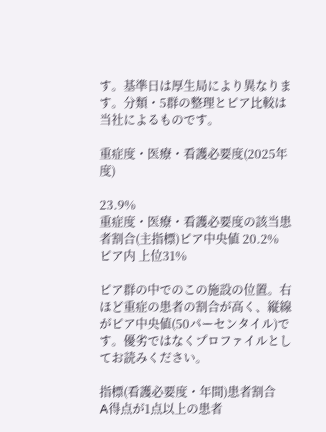す。基準日は厚生局により異なります。分類・5群の整理とピア比較は当社によるものです。

重症度・医療・看護必要度(2025年度)

23.9%
重症度・医療・看護必要度の該当患者割合(主指標)ピア中央値 20.2%
ピア内 上位31%

ピア群の中でのこの施設の位置。右ほど重症の患者の割合が高く、縦線がピア中央値(50パーセンタイル)です。優劣ではなくプロファイルとしてお読みください。

指標(看護必要度・年間)患者割合
A得点が1点以上の患者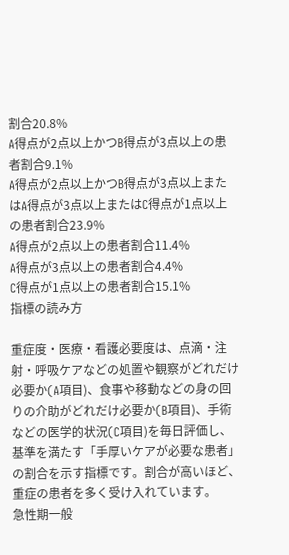割合20.8%
A得点が2点以上かつB得点が3点以上の患者割合9.1%
A得点が2点以上かつB得点が3点以上またはA得点が3点以上またはC得点が1点以上の患者割合23.9%
A得点が2点以上の患者割合11.4%
A得点が3点以上の患者割合4.4%
C得点が1点以上の患者割合15.1%
指標の読み方

重症度・医療・看護必要度は、点滴・注射・呼吸ケアなどの処置や観察がどれだけ必要か(A項目)、食事や移動などの身の回りの介助がどれだけ必要か(B項目)、手術などの医学的状況(C項目)を毎日評価し、基準を満たす「手厚いケアが必要な患者」の割合を示す指標です。割合が高いほど、重症の患者を多く受け入れています。
急性期一般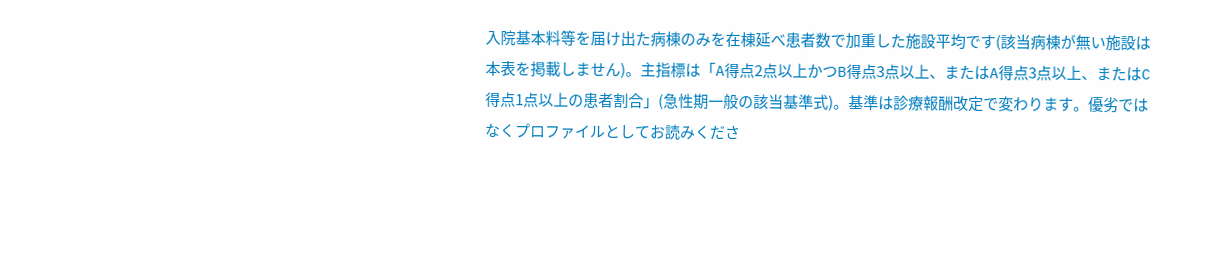入院基本料等を届け出た病棟のみを在棟延べ患者数で加重した施設平均です(該当病棟が無い施設は本表を掲載しません)。主指標は「A得点2点以上かつB得点3点以上、またはA得点3点以上、またはC得点1点以上の患者割合」(急性期一般の該当基準式)。基準は診療報酬改定で変わります。優劣ではなくプロファイルとしてお読みくださ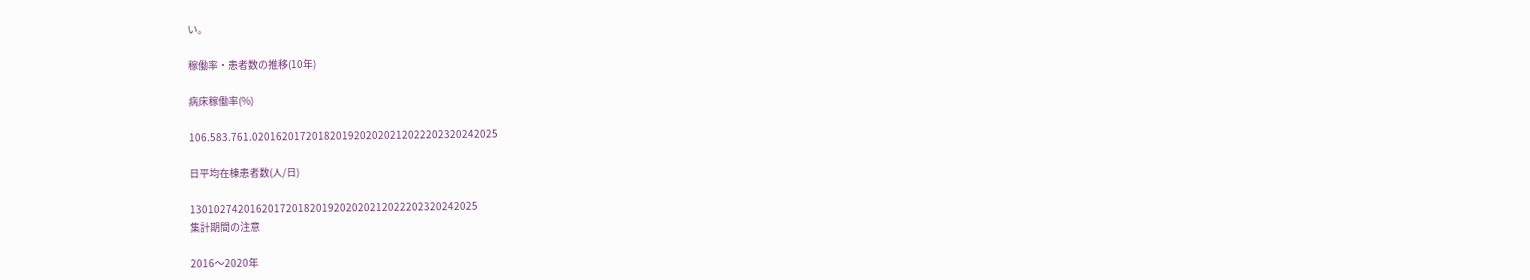い。

稼働率・患者数の推移(10年)

病床稼働率(%)

106.583.761.02016201720182019202020212022202320242025

日平均在棟患者数(人/日)

130102742016201720182019202020212022202320242025
集計期間の注意

2016〜2020年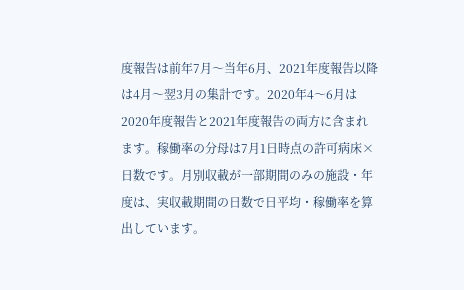度報告は前年7月〜当年6月、2021年度報告以降は4月〜翌3月の集計です。2020年4〜6月は2020年度報告と2021年度報告の両方に含まれます。稼働率の分母は7月1日時点の許可病床×日数です。月別収載が一部期間のみの施設・年度は、実収載期間の日数で日平均・稼働率を算出しています。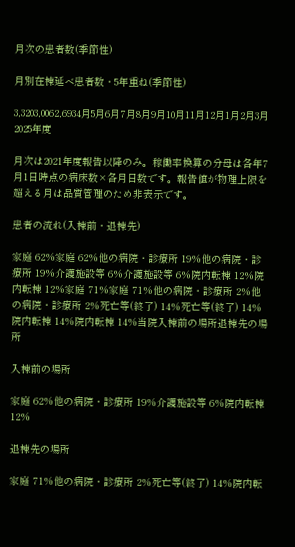月次の患者数(季節性)

月別在棟延べ患者数・5年重ね(季節性)

3,3203,0062,6934月5月6月7月8月9月10月11月12月1月2月3月
2025年度

月次は2021年度報告以降のみ。稼働率換算の分母は各年7月1日時点の病床数×各月日数です。報告値が物理上限を超える月は品質管理のため非表示です。

患者の流れ(入棟前・退棟先)

家庭 62%家庭 62%他の病院・診療所 19%他の病院・診療所 19%介護施設等 6%介護施設等 6%院内転棟 12%院内転棟 12%家庭 71%家庭 71%他の病院・診療所 2%他の病院・診療所 2%死亡等(終了) 14%死亡等(終了) 14%院内転棟 14%院内転棟 14%当院入棟前の場所退棟先の場所

入棟前の場所

家庭 62%他の病院・診療所 19%介護施設等 6%院内転棟 12%

退棟先の場所

家庭 71%他の病院・診療所 2%死亡等(終了) 14%院内転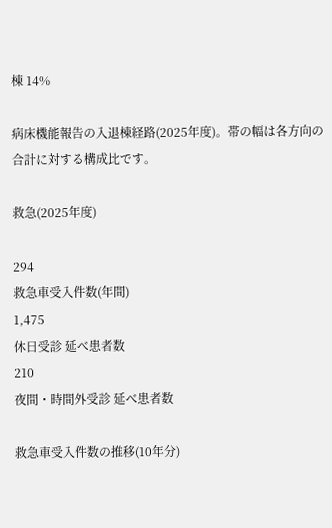棟 14%

病床機能報告の入退棟経路(2025年度)。帯の幅は各方向の合計に対する構成比です。

救急(2025年度)

294
救急車受入件数(年間)
1,475
休日受診 延べ患者数
210
夜間・時間外受診 延べ患者数

救急車受入件数の推移(10年分)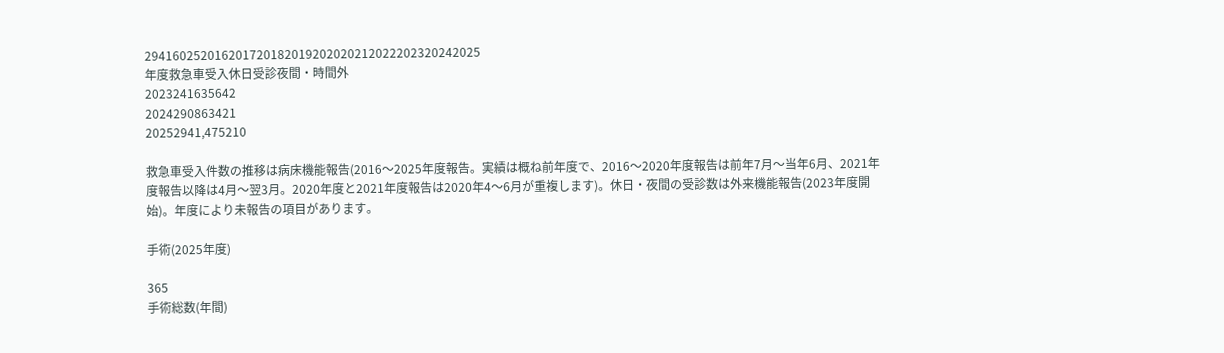294160252016201720182019202020212022202320242025
年度救急車受入休日受診夜間・時間外
2023241635642
2024290863421
20252941,475210

救急車受入件数の推移は病床機能報告(2016〜2025年度報告。実績は概ね前年度で、2016〜2020年度報告は前年7月〜当年6月、2021年度報告以降は4月〜翌3月。2020年度と2021年度報告は2020年4〜6月が重複します)。休日・夜間の受診数は外来機能報告(2023年度開始)。年度により未報告の項目があります。

手術(2025年度)

365
手術総数(年間)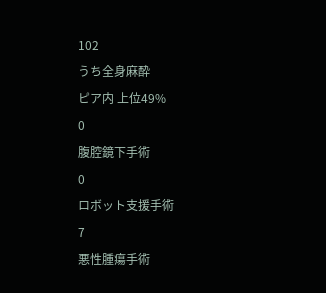102
うち全身麻酔
ピア内 上位49%
0
腹腔鏡下手術
0
ロボット支援手術
7
悪性腫瘍手術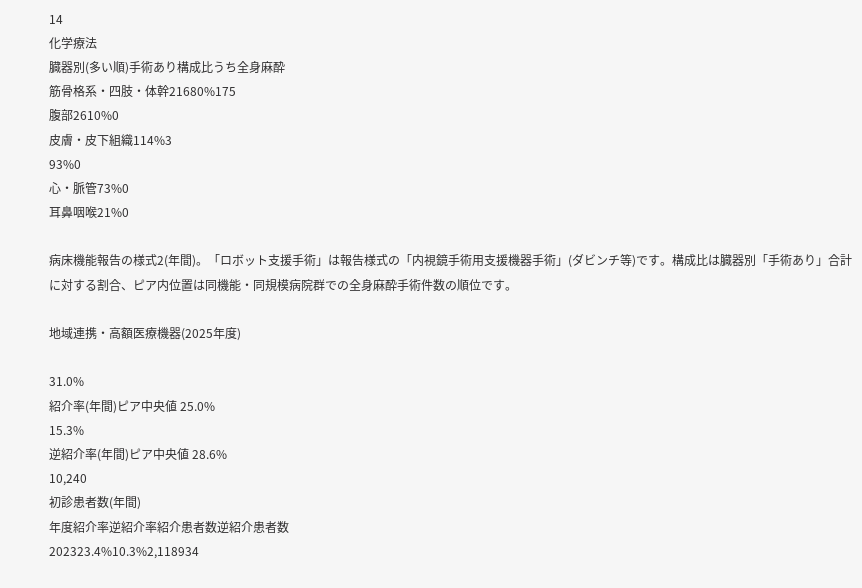14
化学療法
臓器別(多い順)手術あり構成比うち全身麻酔
筋骨格系・四肢・体幹21680%175
腹部2610%0
皮膚・皮下組織114%3
93%0
心・脈管73%0
耳鼻咽喉21%0

病床機能報告の様式2(年間)。「ロボット支援手術」は報告様式の「内視鏡手術用支援機器手術」(ダビンチ等)です。構成比は臓器別「手術あり」合計に対する割合、ピア内位置は同機能・同規模病院群での全身麻酔手術件数の順位です。

地域連携・高額医療機器(2025年度)

31.0%
紹介率(年間)ピア中央値 25.0%
15.3%
逆紹介率(年間)ピア中央値 28.6%
10,240
初診患者数(年間)
年度紹介率逆紹介率紹介患者数逆紹介患者数
202323.4%10.3%2,118934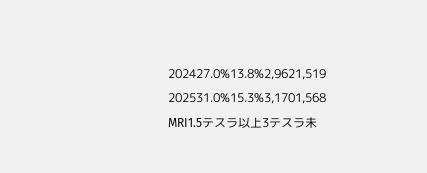202427.0%13.8%2,9621,519
202531.0%15.3%3,1701,568
MRI1.5テスラ以上3テスラ未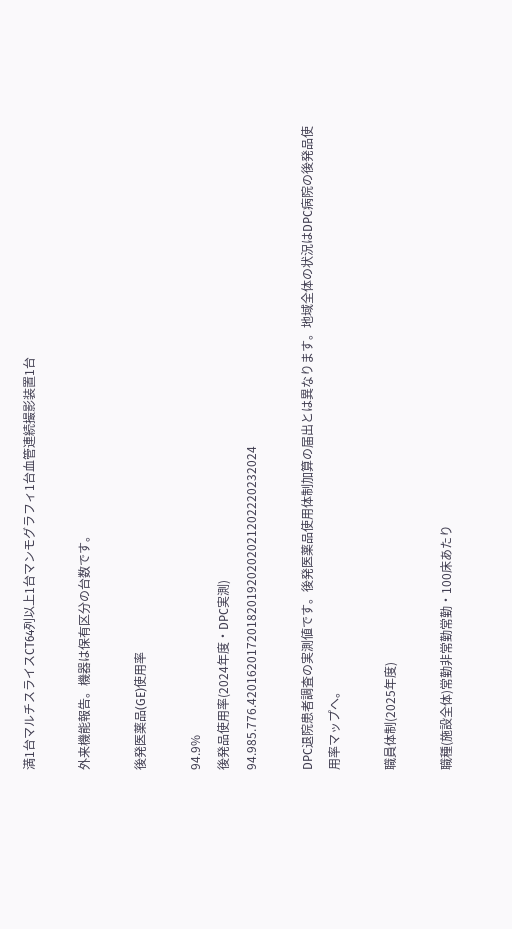満1台マルチスライスCT64列以上1台マンモグラフィ1台血管連続撮影装置1台

外来機能報告。機器は保有区分の台数です。

後発医薬品(GE)使用率

94.9%
後発品使用率(2024年度・DPC実測)
94.985.776.4201620172018201920202021202220232024

DPC退院患者調査の実測値です。後発医薬品使用体制加算の届出とは異なります。地域全体の状況はDPC病院の後発品使用率マップへ。

職員体制(2025年度)

職種(施設全体)常勤非常勤常勤・100床あたり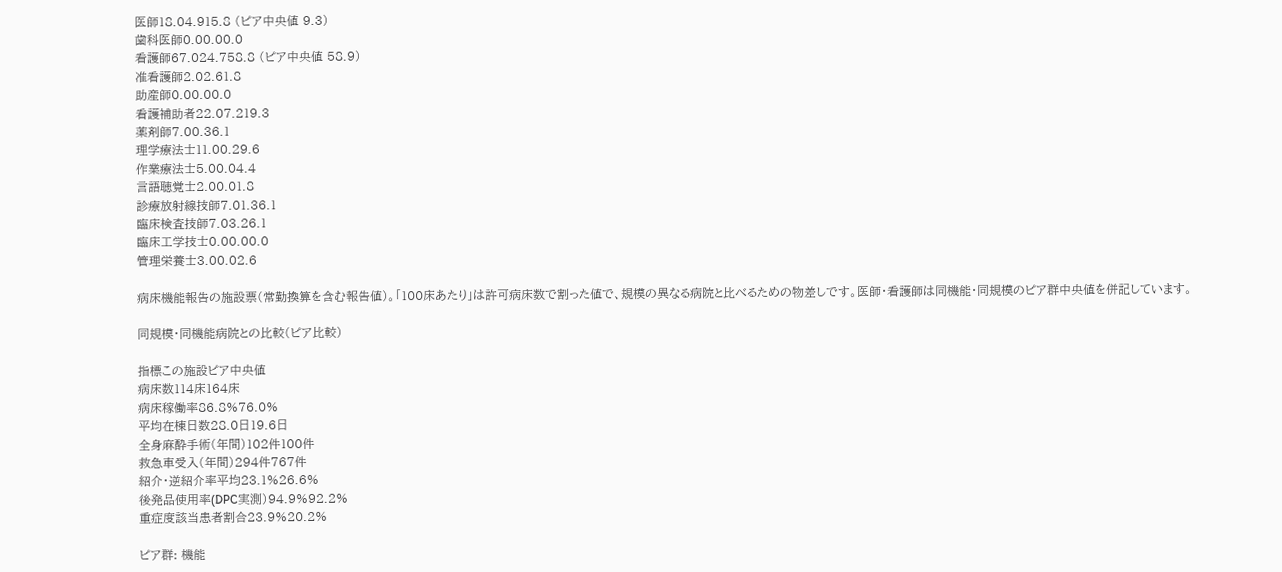医師18.04.915.8 (ピア中央値 9.3)
歯科医師0.00.00.0
看護師67.024.758.8 (ピア中央値 58.9)
准看護師2.02.61.8
助産師0.00.00.0
看護補助者22.07.219.3
薬剤師7.00.36.1
理学療法士11.00.29.6
作業療法士5.00.04.4
言語聴覚士2.00.01.8
診療放射線技師7.01.36.1
臨床検査技師7.03.26.1
臨床工学技士0.00.00.0
管理栄養士3.00.02.6

病床機能報告の施設票(常勤換算を含む報告値)。「100床あたり」は許可病床数で割った値で、規模の異なる病院と比べるための物差しです。医師・看護師は同機能・同規模のピア群中央値を併記しています。

同規模・同機能病院との比較(ピア比較)

指標この施設ピア中央値
病床数114床164床
病床稼働率86.8%76.0%
平均在棟日数28.0日19.6日
全身麻酔手術(年間)102件100件
救急車受入(年間)294件767件
紹介・逆紹介率平均23.1%26.6%
後発品使用率(DPC実測)94.9%92.2%
重症度該当患者割合23.9%20.2%

ピア群: 機能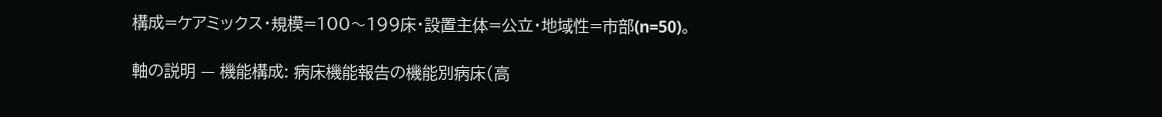構成=ケアミックス・規模=100〜199床・設置主体=公立・地域性=市部(n=50)。

軸の説明 — 機能構成: 病床機能報告の機能別病床(高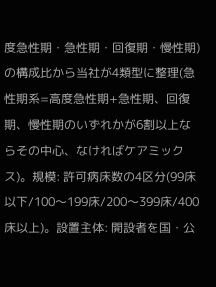度急性期・急性期・回復期・慢性期)の構成比から当社が4類型に整理(急性期系=高度急性期+急性期、回復期、慢性期のいずれかが6割以上ならその中心、なければケアミックス)。規模: 許可病床数の4区分(99床以下/100〜199床/200〜399床/400床以上)。設置主体: 開設者を国・公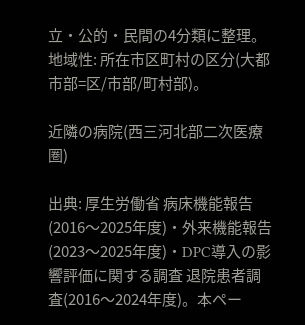立・公的・民間の4分類に整理。地域性: 所在市区町村の区分(大都市部=区/市部/町村部)。

近隣の病院(西三河北部二次医療圏)

出典: 厚生労働省 病床機能報告(2016〜2025年度)・外来機能報告(2023〜2025年度)・DPC導入の影響評価に関する調査 退院患者調査(2016〜2024年度)。本ペー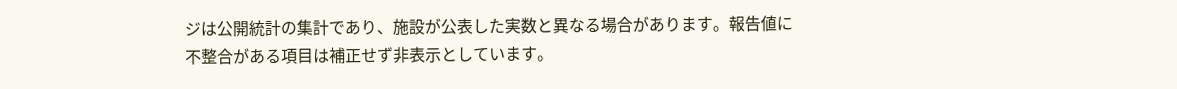ジは公開統計の集計であり、施設が公表した実数と異なる場合があります。報告値に不整合がある項目は補正せず非表示としています。